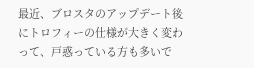最近、ブロスタのアップデート後にトロフィーの仕様が大きく変わって、戸惑っている方も多いで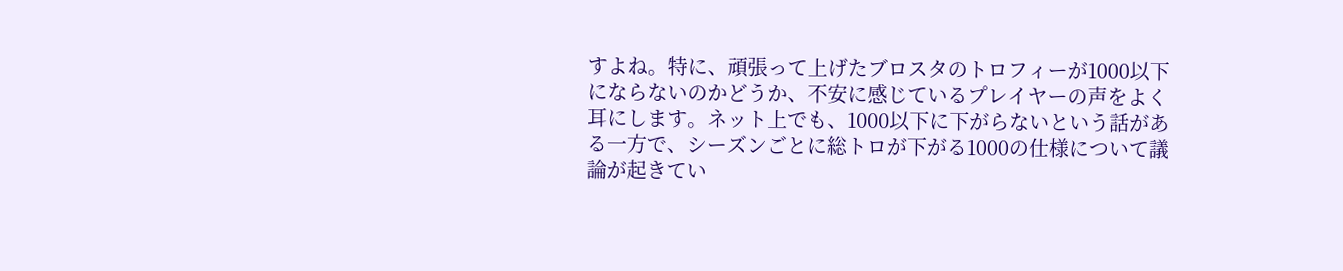すよね。特に、頑張って上げたブロスタのトロフィーが1000以下にならないのかどうか、不安に感じているプレイヤーの声をよく耳にします。ネット上でも、1000以下に下がらないという話がある一方で、シーズンごとに総トロが下がる1000の仕様について議論が起きてい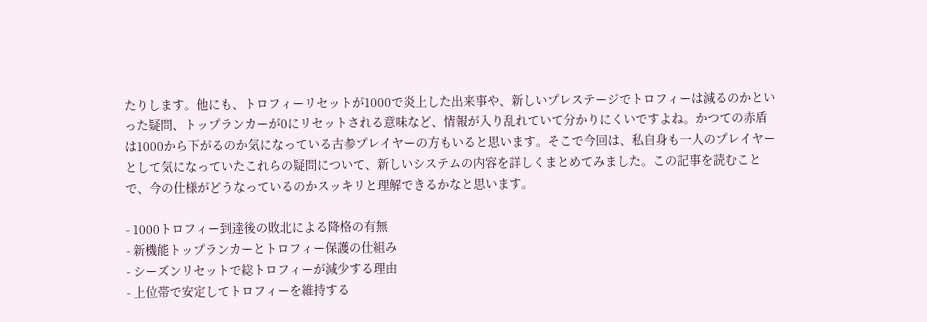たりします。他にも、トロフィーリセットが1000で炎上した出来事や、新しいプレステージでトロフィーは減るのかといった疑問、トップランカーが0にリセットされる意味など、情報が入り乱れていて分かりにくいですよね。かつての赤盾は1000から下がるのか気になっている古参プレイヤーの方もいると思います。そこで今回は、私自身も一人のプレイヤーとして気になっていたこれらの疑問について、新しいシステムの内容を詳しくまとめてみました。この記事を読むことで、今の仕様がどうなっているのかスッキリと理解できるかなと思います。

- 1000トロフィー到達後の敗北による降格の有無
- 新機能トップランカーとトロフィー保護の仕組み
- シーズンリセットで総トロフィーが減少する理由
- 上位帯で安定してトロフィーを維持する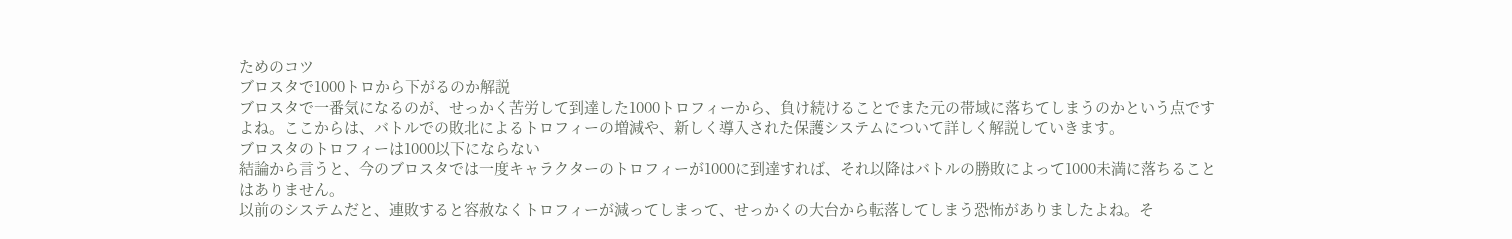ためのコツ
ブロスタで1000トロから下がるのか解説
ブロスタで一番気になるのが、せっかく苦労して到達した1000トロフィーから、負け続けることでまた元の帯域に落ちてしまうのかという点ですよね。ここからは、バトルでの敗北によるトロフィーの増減や、新しく導入された保護システムについて詳しく解説していきます。
ブロスタのトロフィーは1000以下にならない
結論から言うと、今のブロスタでは一度キャラクターのトロフィーが1000に到達すれば、それ以降はバトルの勝敗によって1000未満に落ちることはありません。
以前のシステムだと、連敗すると容赦なくトロフィーが減ってしまって、せっかくの大台から転落してしまう恐怖がありましたよね。そ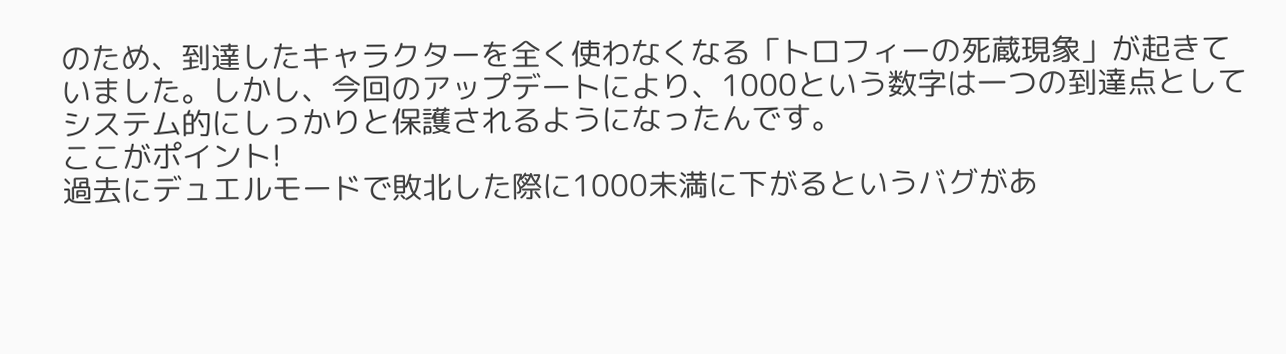のため、到達したキャラクターを全く使わなくなる「トロフィーの死蔵現象」が起きていました。しかし、今回のアップデートにより、1000という数字は一つの到達点としてシステム的にしっかりと保護されるようになったんです。
ここがポイント!
過去にデュエルモードで敗北した際に1000未満に下がるというバグがあ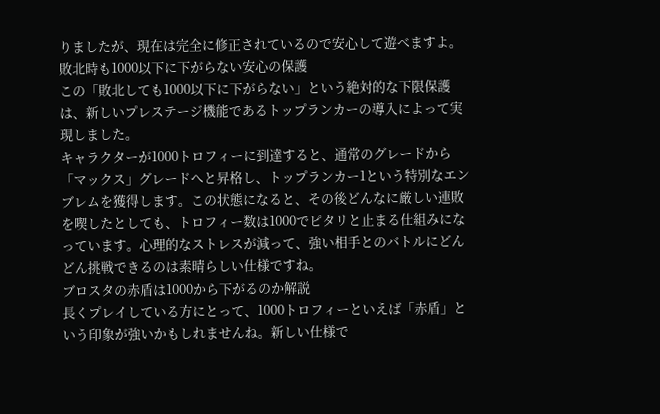りましたが、現在は完全に修正されているので安心して遊べますよ。
敗北時も1000以下に下がらない安心の保護
この「敗北しても1000以下に下がらない」という絶対的な下限保護は、新しいプレステージ機能であるトップランカーの導入によって実現しました。
キャラクターが1000トロフィーに到達すると、通常のグレードから「マックス」グレードへと昇格し、トップランカー1という特別なエンブレムを獲得します。この状態になると、その後どんなに厳しい連敗を喫したとしても、トロフィー数は1000でピタリと止まる仕組みになっています。心理的なストレスが減って、強い相手とのバトルにどんどん挑戦できるのは素晴らしい仕様ですね。
ブロスタの赤盾は1000から下がるのか解説
長くプレイしている方にとって、1000トロフィーといえば「赤盾」という印象が強いかもしれませんね。新しい仕様で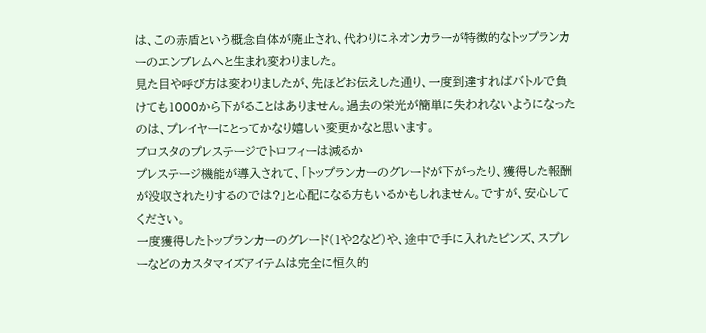は、この赤盾という概念自体が廃止され、代わりにネオンカラーが特徴的なトップランカーのエンブレムへと生まれ変わりました。
見た目や呼び方は変わりましたが、先ほどお伝えした通り、一度到達すればバトルで負けても1000から下がることはありません。過去の栄光が簡単に失われないようになったのは、プレイヤーにとってかなり嬉しい変更かなと思います。
ブロスタのプレステージでトロフィーは減るか
プレステージ機能が導入されて、「トップランカーのグレードが下がったり、獲得した報酬が没収されたりするのでは?」と心配になる方もいるかもしれません。ですが、安心してください。
一度獲得したトップランカーのグレード(1や2など)や、途中で手に入れたピンズ、スプレーなどのカスタマイズアイテムは完全に恒久的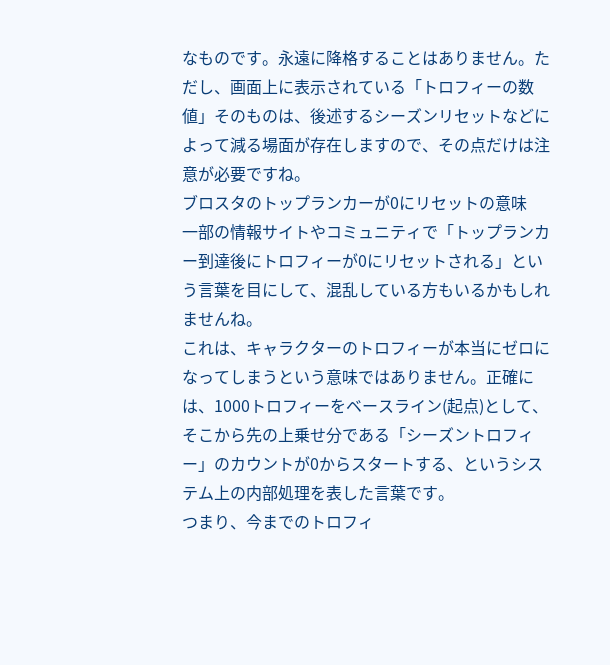なものです。永遠に降格することはありません。ただし、画面上に表示されている「トロフィーの数値」そのものは、後述するシーズンリセットなどによって減る場面が存在しますので、その点だけは注意が必要ですね。
ブロスタのトップランカーが0にリセットの意味
一部の情報サイトやコミュニティで「トップランカー到達後にトロフィーが0にリセットされる」という言葉を目にして、混乱している方もいるかもしれませんね。
これは、キャラクターのトロフィーが本当にゼロになってしまうという意味ではありません。正確には、1000トロフィーをベースライン(起点)として、そこから先の上乗せ分である「シーズントロフィー」のカウントが0からスタートする、というシステム上の内部処理を表した言葉です。
つまり、今までのトロフィ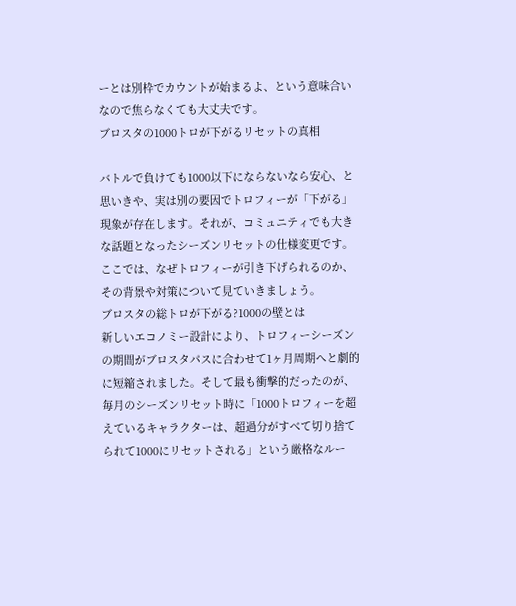ーとは別枠でカウントが始まるよ、という意味合いなので焦らなくても大丈夫です。
ブロスタの1000トロが下がるリセットの真相

バトルで負けても1000以下にならないなら安心、と思いきや、実は別の要因でトロフィーが「下がる」現象が存在します。それが、コミュニティでも大きな話題となったシーズンリセットの仕様変更です。ここでは、なぜトロフィーが引き下げられるのか、その背景や対策について見ていきましょう。
ブロスタの総トロが下がる?1000の壁とは
新しいエコノミー設計により、トロフィーシーズンの期間がブロスタパスに合わせて1ヶ月周期へと劇的に短縮されました。そして最も衝撃的だったのが、毎月のシーズンリセット時に「1000トロフィーを超えているキャラクターは、超過分がすべて切り捨てられて1000にリセットされる」という厳格なルー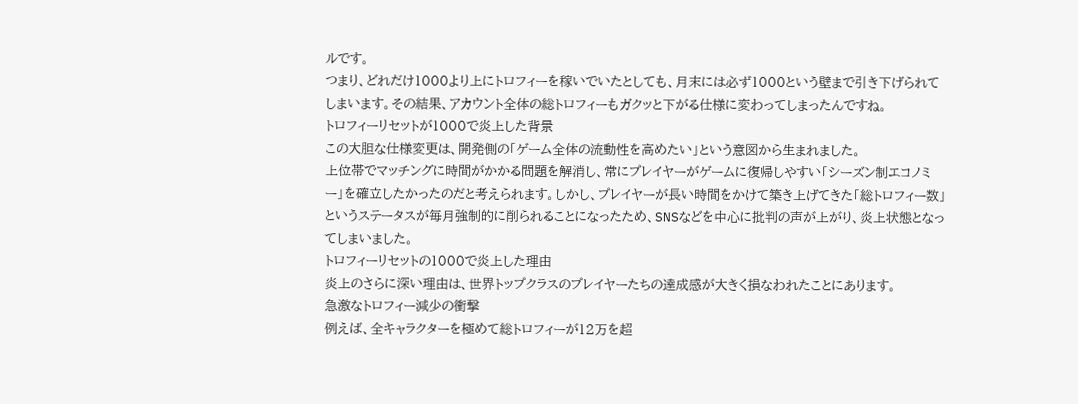ルです。
つまり、どれだけ1000より上にトロフィーを稼いでいたとしても、月末には必ず1000という壁まで引き下げられてしまいます。その結果、アカウント全体の総トロフィーもガクッと下がる仕様に変わってしまったんですね。
トロフィーリセットが1000で炎上した背景
この大胆な仕様変更は、開発側の「ゲーム全体の流動性を高めたい」という意図から生まれました。
上位帯でマッチングに時間がかかる問題を解消し、常にプレイヤーがゲームに復帰しやすい「シーズン制エコノミー」を確立したかったのだと考えられます。しかし、プレイヤーが長い時間をかけて築き上げてきた「総トロフィー数」というステータスが毎月強制的に削られることになったため、SNSなどを中心に批判の声が上がり、炎上状態となってしまいました。
トロフィーリセットの1000で炎上した理由
炎上のさらに深い理由は、世界トップクラスのプレイヤーたちの達成感が大きく損なわれたことにあります。
急激なトロフィー減少の衝撃
例えば、全キャラクターを極めて総トロフィーが12万を超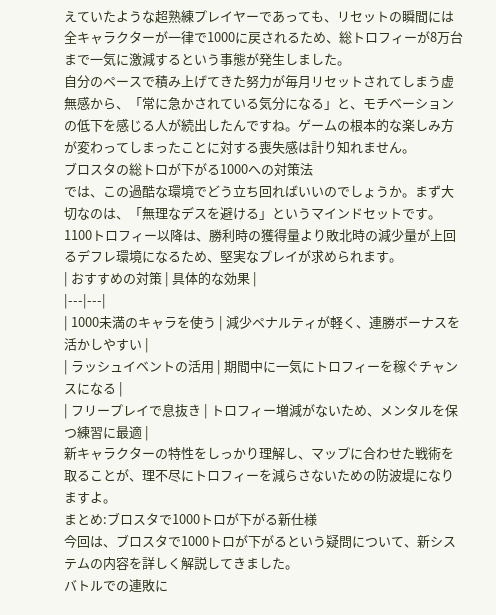えていたような超熟練プレイヤーであっても、リセットの瞬間には全キャラクターが一律で1000に戻されるため、総トロフィーが8万台まで一気に激減するという事態が発生しました。
自分のペースで積み上げてきた努力が毎月リセットされてしまう虚無感から、「常に急かされている気分になる」と、モチベーションの低下を感じる人が続出したんですね。ゲームの根本的な楽しみ方が変わってしまったことに対する喪失感は計り知れません。
ブロスタの総トロが下がる1000への対策法
では、この過酷な環境でどう立ち回ればいいのでしょうか。まず大切なのは、「無理なデスを避ける」というマインドセットです。1100トロフィー以降は、勝利時の獲得量より敗北時の減少量が上回るデフレ環境になるため、堅実なプレイが求められます。
| おすすめの対策 | 具体的な効果 |
|---|---|
| 1000未満のキャラを使う | 減少ペナルティが軽く、連勝ボーナスを活かしやすい |
| ラッシュイベントの活用 | 期間中に一気にトロフィーを稼ぐチャンスになる |
| フリープレイで息抜き | トロフィー増減がないため、メンタルを保つ練習に最適 |
新キャラクターの特性をしっかり理解し、マップに合わせた戦術を取ることが、理不尽にトロフィーを減らさないための防波堤になりますよ。
まとめ:ブロスタで1000トロが下がる新仕様
今回は、ブロスタで1000トロが下がるという疑問について、新システムの内容を詳しく解説してきました。
バトルでの連敗に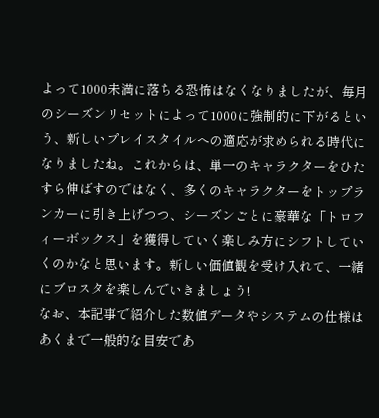よって1000未満に落ちる恐怖はなくなりましたが、毎月のシーズンリセットによって1000に強制的に下がるという、新しいプレイスタイルへの適応が求められる時代になりましたね。これからは、単一のキャラクターをひたすら伸ばすのではなく、多くのキャラクターをトップランカーに引き上げつつ、シーズンごとに豪華な「トロフィーボックス」を獲得していく楽しみ方にシフトしていくのかなと思います。新しい価値観を受け入れて、一緒にブロスタを楽しんでいきましょう!
なお、本記事で紹介した数値データやシステムの仕様はあくまで一般的な目安であ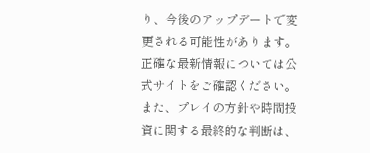り、今後のアップデートで変更される可能性があります。正確な最新情報については公式サイトをご確認ください。また、プレイの方針や時間投資に関する最終的な判断は、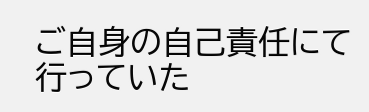ご自身の自己責任にて行っていた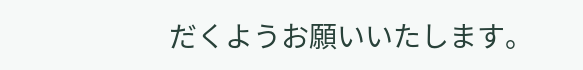だくようお願いいたします。